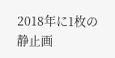2018年に1枚の静止画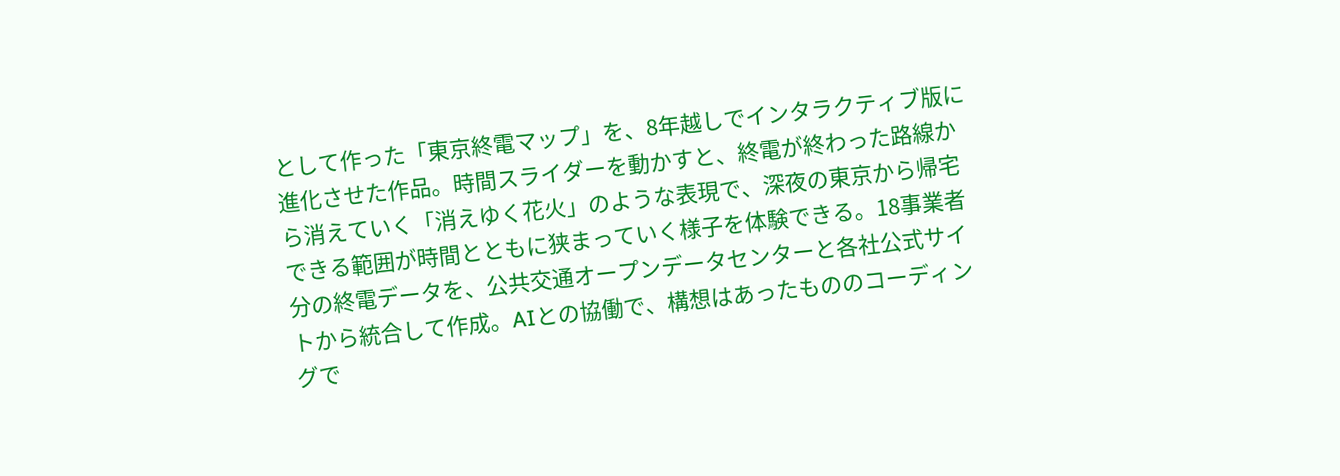として作った「東京終電マップ」を、8年越しでインタラクティブ版に進化させた作品。時間スライダーを動かすと、終電が終わった路線から消えていく「消えゆく花火」のような表現で、深夜の東京から帰宅できる範囲が時間とともに狭まっていく様子を体験できる。18事業者分の終電データを、公共交通オープンデータセンターと各社公式サイトから統合して作成。AIとの協働で、構想はあったもののコーディングで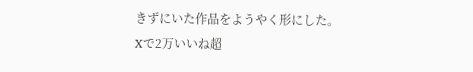きずにいた作品をようやく形にした。Xで2万いいね超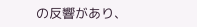の反響があり、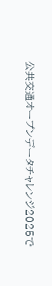公共交通オープンデータチャレンジ2025で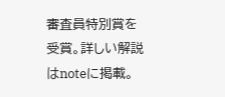審査員特別賞を受賞。詳しい解説はnoteに掲載。